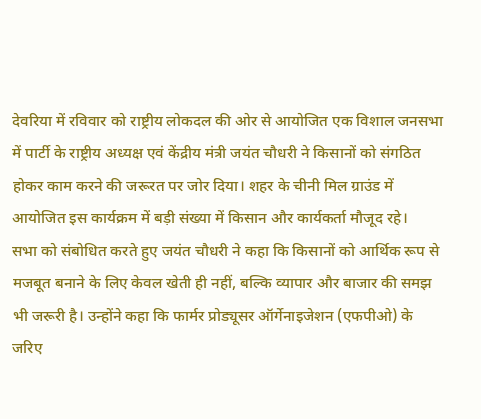देवरिया में रविवार को राष्ट्रीय लोकदल की ओर से आयोजित एक विशाल जनसभा में पार्टी के राष्ट्रीय अध्यक्ष एवं केंद्रीय मंत्री जयंत चौधरी ने किसानों को संगठित होकर काम करने की जरूरत पर जोर दिया। शहर के चीनी मिल ग्राउंड में आयोजित इस कार्यक्रम में बड़ी संख्या में किसान और कार्यकर्ता मौजूद रहे।
सभा को संबोधित करते हुए जयंत चौधरी ने कहा कि किसानों को आर्थिक रूप से मजबूत बनाने के लिए केवल खेती ही नहीं, बल्कि व्यापार और बाजार की समझ भी जरूरी है। उन्होंने कहा कि फार्मर प्रोड्यूसर ऑर्गेनाइजेशन (एफपीओ) के जरिए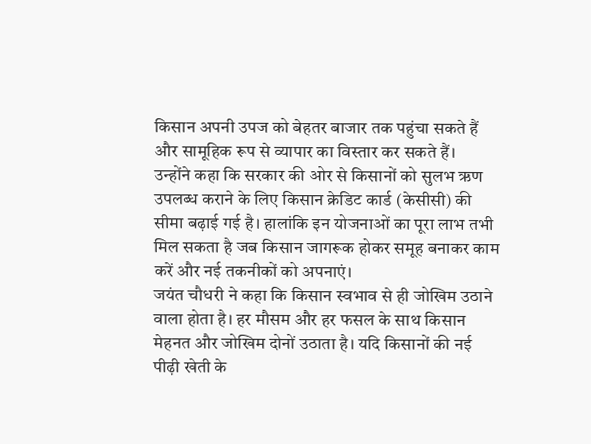किसान अपनी उपज को बेहतर बाजार तक पहुंचा सकते हैं और सामूहिक रूप से व्यापार का विस्तार कर सकते हैं।
उन्होंने कहा कि सरकार की ओर से किसानों को सुलभ ऋण उपलब्ध कराने के लिए किसान क्रेडिट कार्ड (केसीसी) की सीमा बढ़ाई गई है। हालांकि इन योजनाओं का पूरा लाभ तभी मिल सकता है जब किसान जागरूक होकर समूह बनाकर काम करें और नई तकनीकों को अपनाएं।
जयंत चौधरी ने कहा कि किसान स्वभाव से ही जोखिम उठाने वाला होता है। हर मौसम और हर फसल के साथ किसान मेहनत और जोखिम दोनों उठाता है। यदि किसानों की नई पीढ़ी खेती के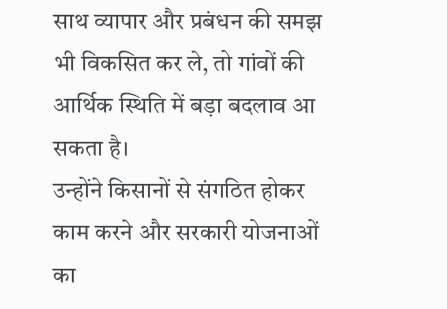साथ व्यापार और प्रबंधन की समझ भी विकसित कर ले, तो गांवों की आर्थिक स्थिति में बड़ा बदलाव आ सकता है।
उन्होंने किसानों से संगठित होकर काम करने और सरकारी योजनाओं का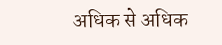अधिक से अधिक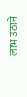लाभ उठाने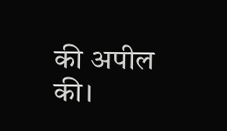की अपील की।